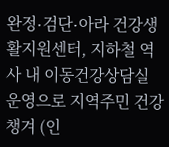완정ˑ검단ˑ아라 건강생활지원센터, 지하철 역사 내 이동건강상담실 운영으로 지역주민 건강 챙겨 (인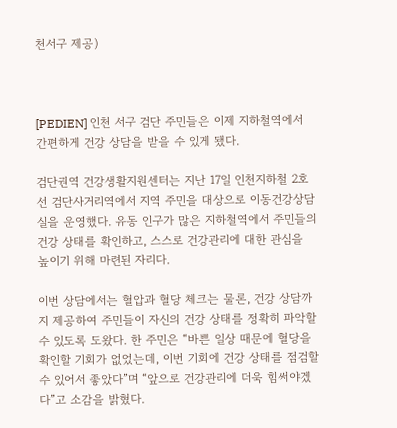천서구 제공)



[PEDIEN] 인천 서구 검단 주민들은 이제 지하철역에서 간편하게 건강 상담을 받을 수 있게 됐다.

검단권역 건강생활지원센터는 지난 17일 인천지하철 2호선 검단사거리역에서 지역 주민을 대상으로 이동건강상담실을 운영했다. 유동 인구가 많은 지하철역에서 주민들의 건강 상태를 확인하고, 스스로 건강관리에 대한 관심을 높이기 위해 마련된 자리다.

이번 상담에서는 혈압과 혈당 체크는 물론, 건강 상담까지 제공하여 주민들이 자신의 건강 상태를 정확히 파악할 수 있도록 도왔다. 한 주민은 “바쁜 일상 때문에 혈당을 확인할 기회가 없었는데, 이번 기회에 건강 상태를 점검할 수 있어서 좋았다”며 “앞으로 건강관리에 더욱 힘써야겠다”고 소감을 밝혔다.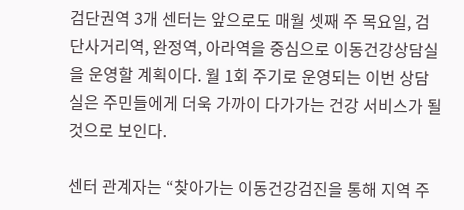검단권역 3개 센터는 앞으로도 매월 셋째 주 목요일, 검단사거리역, 완정역, 아라역을 중심으로 이동건강상담실을 운영할 계획이다. 월 1회 주기로 운영되는 이번 상담실은 주민들에게 더욱 가까이 다가가는 건강 서비스가 될 것으로 보인다.

센터 관계자는 “찾아가는 이동건강검진을 통해 지역 주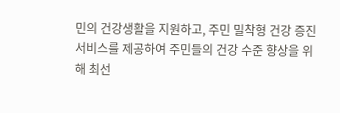민의 건강생활을 지원하고, 주민 밀착형 건강 증진 서비스를 제공하여 주민들의 건강 수준 향상을 위해 최선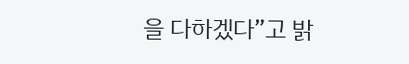을 다하겠다”고 밝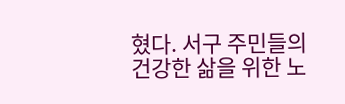혔다. 서구 주민들의 건강한 삶을 위한 노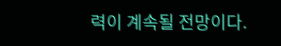력이 계속될 전망이다.